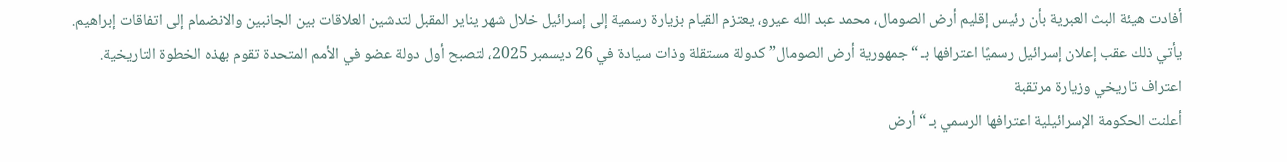أفادت هيئة البث العبرية بأن رئيس إقليم أرض الصومال، محمد عبد الله عيرو، يعتزم القيام بزيارة رسمية إلى إسرائيل خلال شهر يناير المقبل لتدشين العلاقات بين الجانبين والانضمام إلى اتفاقات إبراهيم.
يأتي ذلك عقب إعلان إسرائيل رسميًا اعترافها بـ “جمهورية أرض الصومال” كدولة مستقلة وذات سيادة في 26 ديسمبر 2025، لتصبح أول دولة عضو في الأمم المتحدة تقوم بهذه الخطوة التاريخية.
اعتراف تاريخي وزيارة مرتقبة
أعلنت الحكومة الإسرائيلية اعترافها الرسمي بـ “أرض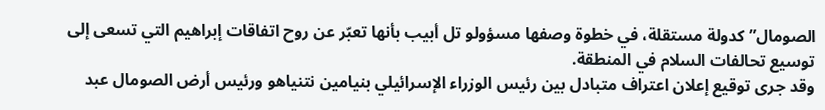الصومال” كدولة مستقلة، في خطوة وصفها مسؤولو تل أبيب بأنها تعبّر عن روح اتفاقات إبراهيم التي تسعى إلى توسيع تحالفات السلام في المنطقة.
وقد جرى توقيع إعلان اعتراف متبادل بين رئيس الوزراء الإسرائيلي بنيامين نتنياهو ورئيس أرض الصومال عبد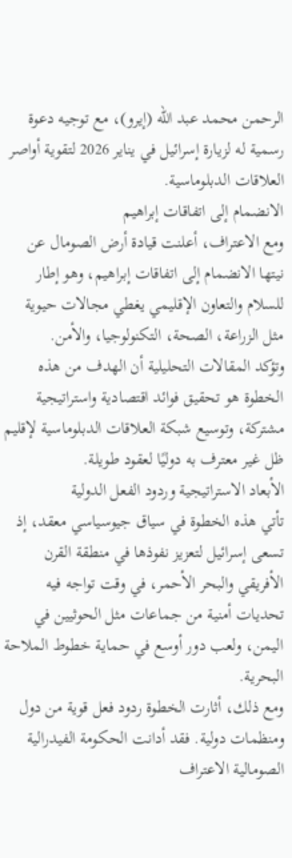الرحمن محمد عبد الله (إيرو)، مع توجيه دعوة رسمية له لزيارة إسرائيل في يناير 2026 لتقوية أواصر العلاقات الدبلوماسية.
الانضمام إلى اتفاقات إبراهيم
ومع الاعتراف، أعلنت قيادة أرض الصومال عن نيتها الانضمام إلى اتفاقات إبراهيم، وهو إطار للسلام والتعاون الإقليمي يغطي مجالات حيوية مثل الزراعة، الصحة، التكنولوجيا، والأمن.
وتؤكد المقالات التحليلية أن الهدف من هذه الخطوة هو تحقيق فوائد اقتصادية واستراتيجية مشتركة، وتوسيع شبكة العلاقات الدبلوماسية لإقليم ظل غير معترف به دوليًا لعقود طويلة.
الأبعاد الاستراتيجية وردود الفعل الدولية
تأتي هذه الخطوة في سياق جيوسياسي معقد، إذ تسعى إسرائيل لتعزيز نفوذها في منطقة القرن الأفريقي والبحر الأحمر، في وقت تواجه فيه تحديات أمنية من جماعات مثل الحوثيين في اليمن، ولعب دور أوسع في حماية خطوط الملاحة البحرية.
ومع ذلك، أثارت الخطوة ردود فعل قوية من دول ومنظمات دولية. فقد أدانت الحكومة الفيدرالية الصومالية الاعتراف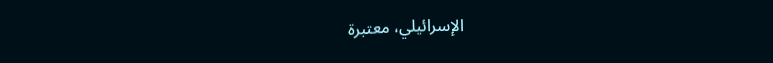الإسرائيلي، معتبرة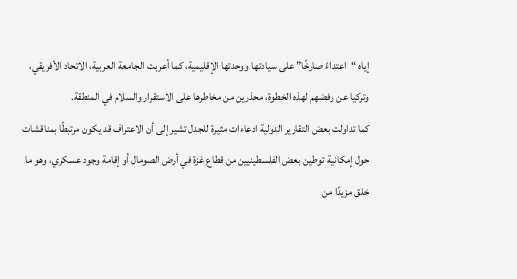إياه “اعتداءً صارخًا” على سيادتها ووحدتها الإقليمية، كما أعربت الجامعة العربية، الاتحاد الأفريقي، وتركيا عن رفضهم لهذه الخطوة، محذرين من مخاطرها على الاستقرار والسلام في المنطقة.
كما تداولت بعض التقارير الدولية ادعاءات مثيرة للجدل تشير إلى أن الاعتراف قد يكون مرتبطًا بمناقشات حول إمكانية توطين بعض الفلسطينيين من قطاع غزة في أرض الصومال أو إقامة وجود عسكري، وهو ما خلق مزيدًا من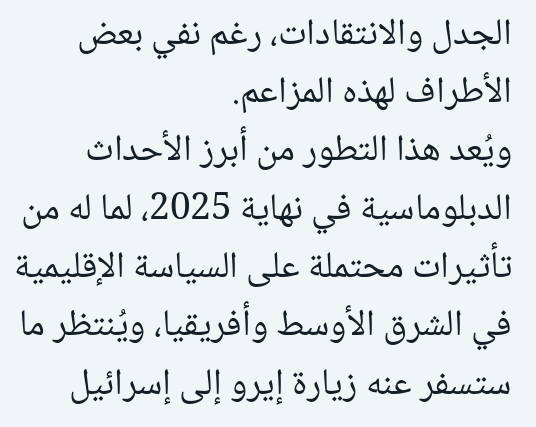الجدل والانتقادات، رغم نفي بعض الأطراف لهذه المزاعم.
ويُعد هذا التطور من أبرز الأحداث الدبلوماسية في نهاية 2025، لما له من تأثيرات محتملة على السياسة الإقليمية في الشرق الأوسط وأفريقيا، ويُنتظر ما ستسفر عنه زيارة إيرو إلى إسرائيل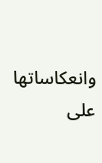وانعكاساتها على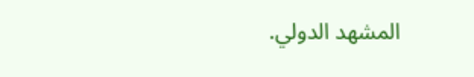المشهد الدولي.